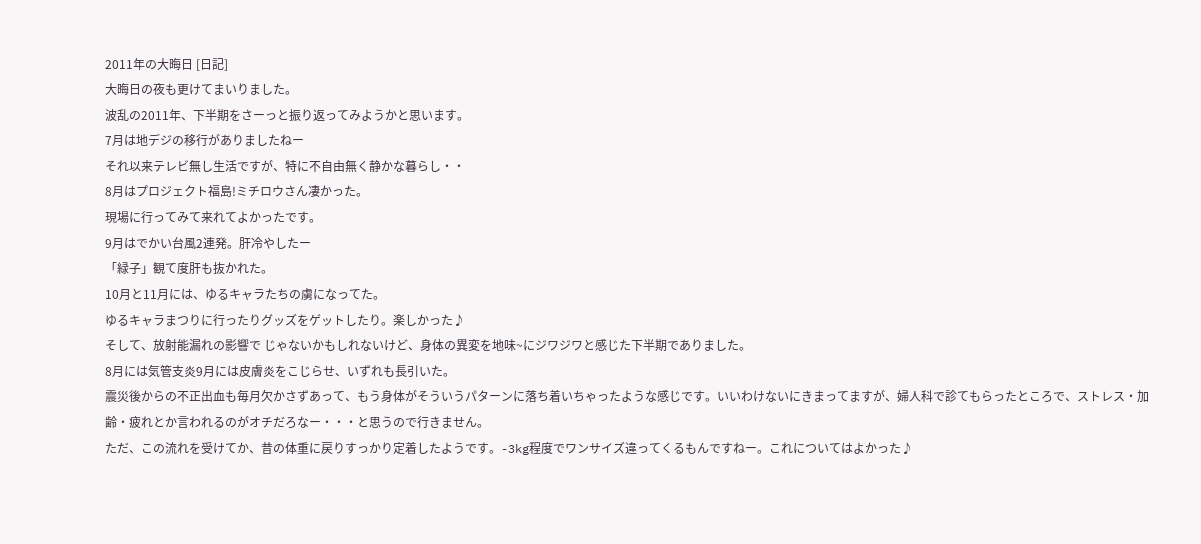2011年の大晦日 [日記]
大晦日の夜も更けてまいりました。
波乱の2011年、下半期をさーっと振り返ってみようかと思います。
7月は地デジの移行がありましたねー
それ以来テレビ無し生活ですが、特に不自由無く静かな暮らし・・
8月はプロジェクト福島!ミチロウさん凄かった。
現場に行ってみて来れてよかったです。
9月はでかい台風2連発。肝冷やしたー
「緑子」観て度肝も抜かれた。
10月と11月には、ゆるキャラたちの虜になってた。
ゆるキャラまつりに行ったりグッズをゲットしたり。楽しかった♪
そして、放射能漏れの影響で じゃないかもしれないけど、身体の異変を地味~にジワジワと感じた下半期でありました。
8月には気管支炎9月には皮膚炎をこじらせ、いずれも長引いた。
震災後からの不正出血も毎月欠かさずあって、もう身体がそういうパターンに落ち着いちゃったような感じです。いいわけないにきまってますが、婦人科で診てもらったところで、ストレス・加齢・疲れとか言われるのがオチだろなー・・・と思うので行きません。
ただ、この流れを受けてか、昔の体重に戻りすっかり定着したようです。-3kg程度でワンサイズ違ってくるもんですねー。これについてはよかった♪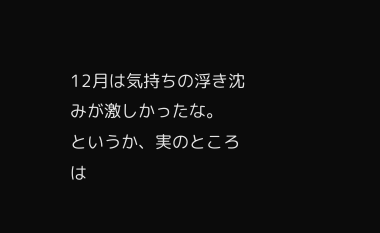12月は気持ちの浮き沈みが激しかったな。
というか、実のところは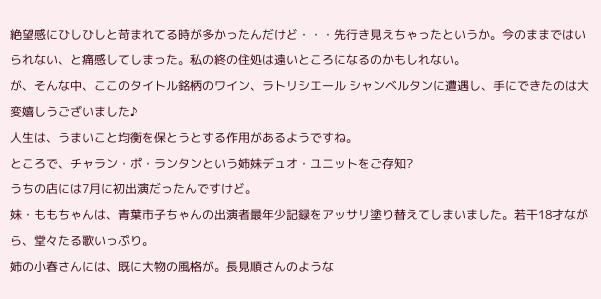絶望感にひしひしと苛まれてる時が多かったんだけど・・・先行き見えちゃったというか。今のままではいられない、と痛感してしまった。私の終の住処は遠いところになるのかもしれない。
が、そんな中、ここのタイトル銘柄のワイン、ラトリシエール シャンベルタンに遭遇し、手にできたのは大変嬉しうございました♪
人生は、うまいこと均衡を保とうとする作用があるようですね。
ところで、チャラン・ポ・ランタンという姉妹デュオ・ユニットをご存知?
うちの店には7月に初出演だったんですけど。
妹・ももちゃんは、青葉市子ちゃんの出演者最年少記録をアッサリ塗り替えてしまいました。若干18才ながら、堂々たる歌いっぷり。
姉の小春さんには、既に大物の風格が。長見順さんのような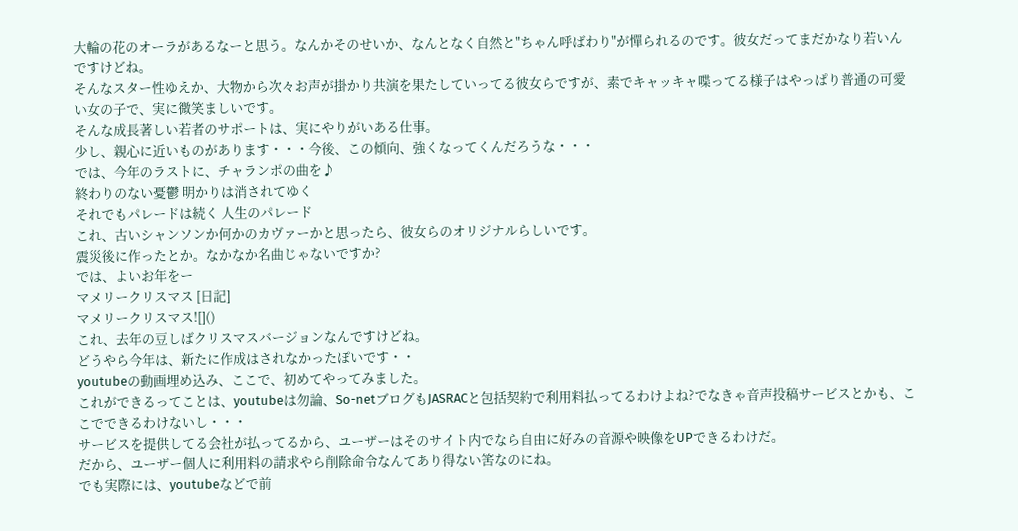大輪の花のオーラがあるなーと思う。なんかそのせいか、なんとなく自然と"ちゃん呼ばわり"が憚られるのです。彼女だってまだかなり若いんですけどね。
そんなスター性ゆえか、大物から次々お声が掛かり共演を果たしていってる彼女らですが、素でキャッキャ喋ってる様子はやっぱり普通の可愛い女の子で、実に微笑ましいです。
そんな成長著しい若者のサポートは、実にやりがいある仕事。
少し、親心に近いものがあります・・・今後、この傾向、強くなってくんだろうな・・・
では、今年のラストに、チャランポの曲を♪
終わりのない憂鬱 明かりは消されてゆく
それでもパレードは続く 人生のパレード
これ、古いシャンソンか何かのカヴァーかと思ったら、彼女らのオリジナルらしいです。
震災後に作ったとか。なかなか名曲じゃないですか?
では、よいお年をー
マメリークリスマス [日記]
マメリークリスマス![]()
これ、去年の豆しばクリスマスバージョンなんですけどね。
どうやら今年は、新たに作成はされなかったぽいです・・
youtubeの動画埋め込み、ここで、初めてやってみました。
これができるってことは、youtubeは勿論、So-netブログもJASRACと包括契約で利用料払ってるわけよね?でなきゃ音声投稿サービスとかも、ここでできるわけないし・・・
サービスを提供してる会社が払ってるから、ユーザーはそのサイト内でなら自由に好みの音源や映像をUPできるわけだ。
だから、ユーザー個人に利用料の請求やら削除命令なんてあり得ない筈なのにね。
でも実際には、youtubeなどで前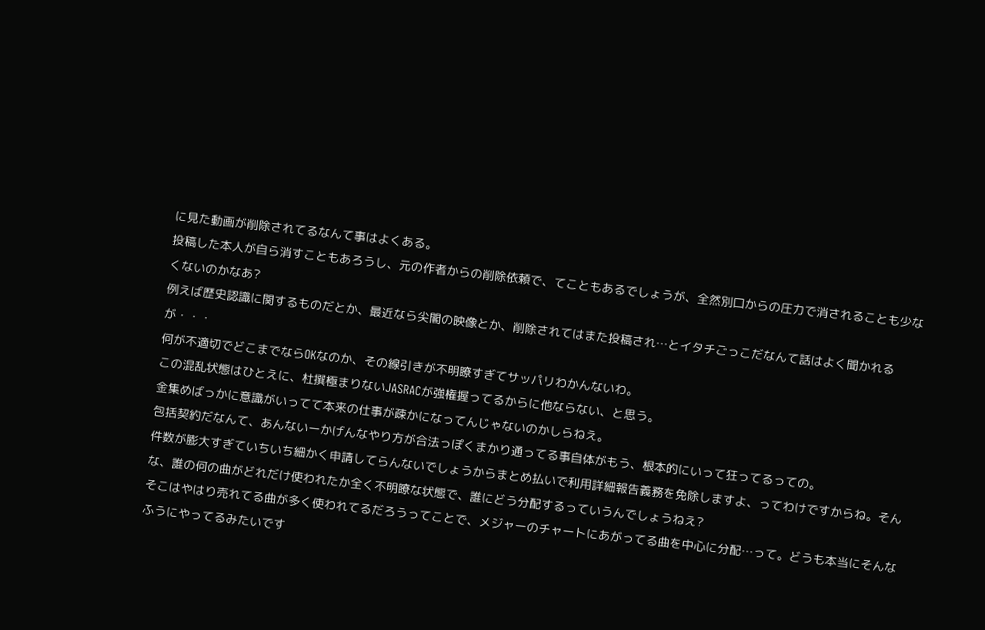に見た動画が削除されてるなんて事はよくある。
投稿した本人が自ら消すこともあろうし、元の作者からの削除依頼で、てこともあるでしょうが、全然別口からの圧力で消されることも少なくないのかなあ?
例えば歴史認識に関するものだとか、最近なら尖閣の映像とか、削除されてはまた投稿され…とイタチごっこだなんて話はよく聞かれるが・・・
何が不適切でどこまでならOKなのか、その線引きが不明瞭すぎてサッパリわかんないわ。
この混乱状態はひとえに、杜撰極まりないJASRACが強権握ってるからに他ならない、と思う。
金集めばっかに意識がいってて本来の仕事が疎かになってんじゃないのかしらねえ。
包括契約だなんて、あんないーかげんなやり方が合法っぽくまかり通ってる事自体がもう、根本的にいって狂ってるっての。
件数が膨大すぎていちいち細かく申請してらんないでしょうからまとめ払いで利用詳細報告義務を免除しますよ、ってわけですからね。そんな、誰の何の曲がどれだけ使われたか全く不明瞭な状態で、誰にどう分配するっていうんでしょうねえ?
そこはやはり売れてる曲が多く使われてるだろうってことで、メジャーのチャートにあがってる曲を中心に分配…って。どうも本当にそんなふうにやってるみたいです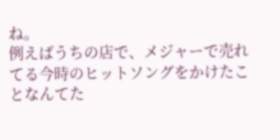ね。
例えばうちの店で、メジャーで売れてる今時のヒットソングをかけたことなんてた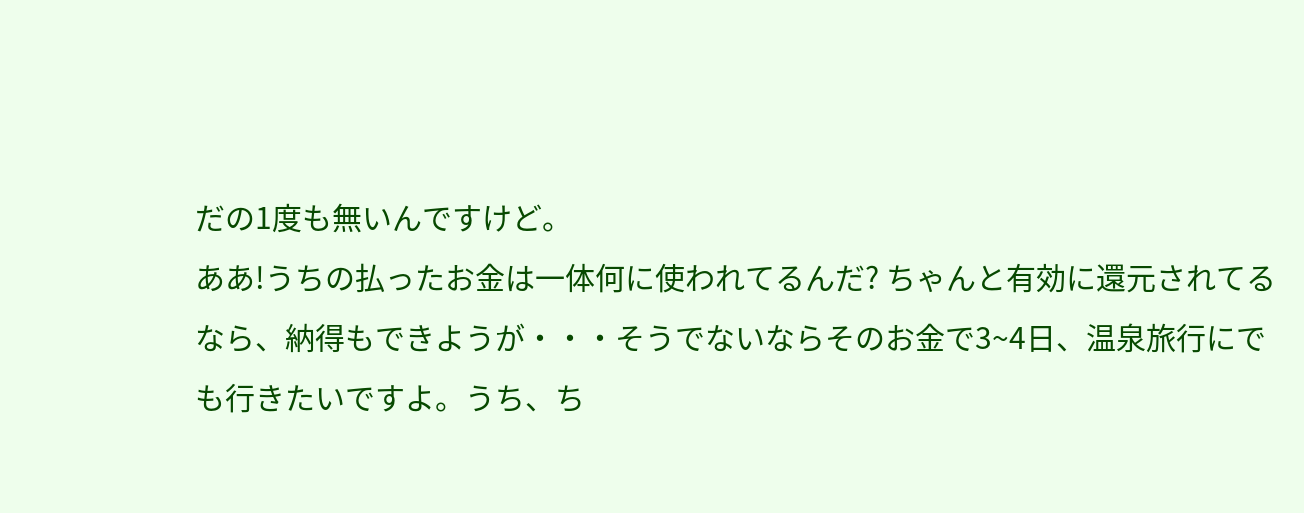だの1度も無いんですけど。
ああ!うちの払ったお金は一体何に使われてるんだ? ちゃんと有効に還元されてるなら、納得もできようが・・・そうでないならそのお金で3~4日、温泉旅行にでも行きたいですよ。うち、ち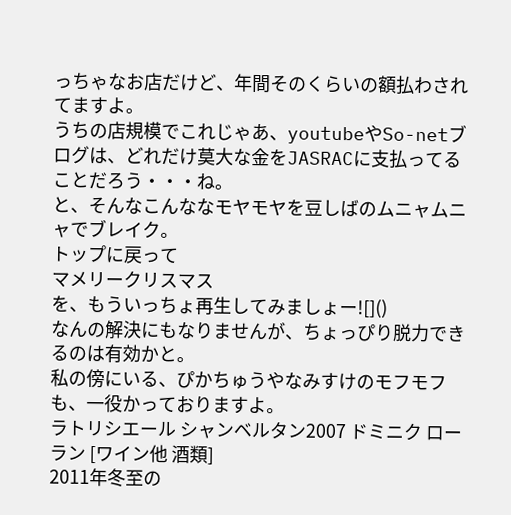っちゃなお店だけど、年間そのくらいの額払わされてますよ。
うちの店規模でこれじゃあ、youtubeやSo-netブログは、どれだけ莫大な金をJASRACに支払ってることだろう・・・ね。
と、そんなこんななモヤモヤを豆しばのムニャムニャでブレイク。
トップに戻って
マメリークリスマス
を、もういっちょ再生してみましょー![]()
なんの解決にもなりませんが、ちょっぴり脱力できるのは有効かと。
私の傍にいる、ぴかちゅうやなみすけのモフモフも、一役かっておりますよ。
ラトリシエール シャンベルタン2007 ドミニク ローラン [ワイン他 酒類]
2011年冬至の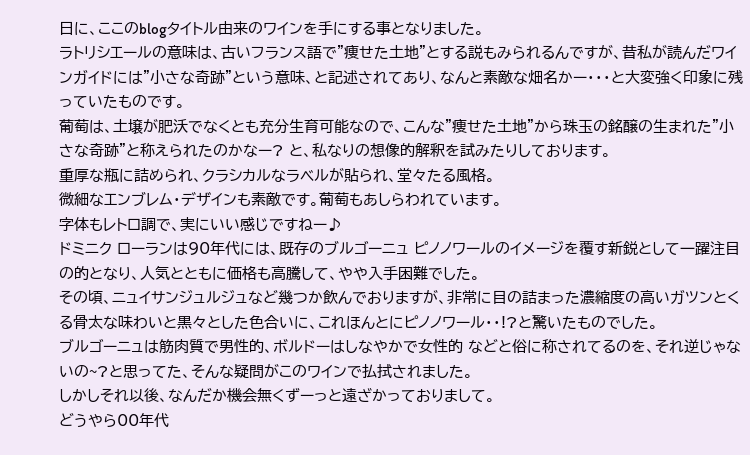日に、ここのblogタイトル由来のワインを手にする事となりました。
ラトリシエールの意味は、古いフランス語で"痩せた土地"とする説もみられるんですが、昔私が読んだワインガイドには"小さな奇跡"という意味、と記述されてあり、なんと素敵な畑名かー・・・と大変強く印象に残っていたものです。
葡萄は、土壌が肥沃でなくとも充分生育可能なので、こんな"痩せた土地"から珠玉の銘醸の生まれた"小さな奇跡"と称えられたのかなー? と、私なりの想像的解釈を試みたりしております。
重厚な瓶に詰められ、クラシカルなラベルが貼られ、堂々たる風格。
微細なエンブレム・デザインも素敵です。葡萄もあしらわれています。
字体もレトロ調で、実にいい感じですねー♪
ドミニク ローランは90年代には、既存のブルゴーニュ ピノノワールのイメージを覆す新鋭として一躍注目の的となり、人気とともに価格も高騰して、やや入手困難でした。
その頃、ニュイサンジュルジュなど幾つか飲んでおりますが、非常に目の詰まった濃縮度の高いガツンとくる骨太な味わいと黒々とした色合いに、これほんとにピノノワール・・!?と驚いたものでした。
ブルゴーニュは筋肉質で男性的、ボルドーはしなやかで女性的 などと俗に称されてるのを、それ逆じゃないの~?と思ってた、そんな疑問がこのワインで払拭されました。
しかしそれ以後、なんだか機会無くずーっと遠ざかっておりまして。
どうやら00年代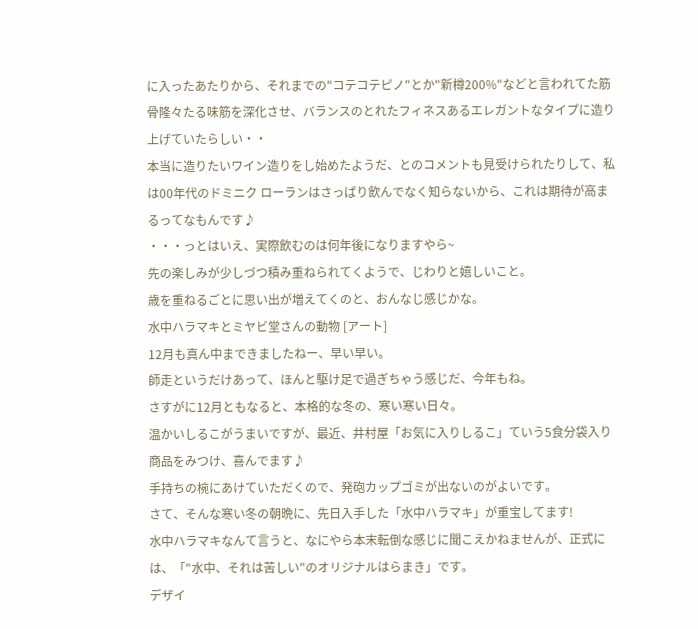に入ったあたりから、それまでの"コテコテピノ"とか"新樽200%"などと言われてた筋骨隆々たる味筋を深化させ、バランスのとれたフィネスあるエレガントなタイプに造り上げていたらしい・・
本当に造りたいワイン造りをし始めたようだ、とのコメントも見受けられたりして、私は00年代のドミニク ローランはさっぱり飲んでなく知らないから、これは期待が高まるってなもんです♪
・・・っとはいえ、実際飲むのは何年後になりますやら~
先の楽しみが少しづつ積み重ねられてくようで、じわりと嬉しいこと。
歳を重ねるごとに思い出が増えてくのと、おんなじ感じかな。
水中ハラマキとミヤビ堂さんの動物 [アート]
12月も真ん中まできましたねー、早い早い。
師走というだけあって、ほんと駆け足で過ぎちゃう感じだ、今年もね。
さすがに12月ともなると、本格的な冬の、寒い寒い日々。
温かいしるこがうまいですが、最近、井村屋「お気に入りしるこ」ていう5食分袋入り商品をみつけ、喜んでます♪
手持ちの椀にあけていただくので、発砲カップゴミが出ないのがよいです。
さて、そんな寒い冬の朝晩に、先日入手した「水中ハラマキ」が重宝してます!
水中ハラマキなんて言うと、なにやら本末転倒な感じに聞こえかねませんが、正式には、「"水中、それは苦しい"のオリジナルはらまき」です。
デザイ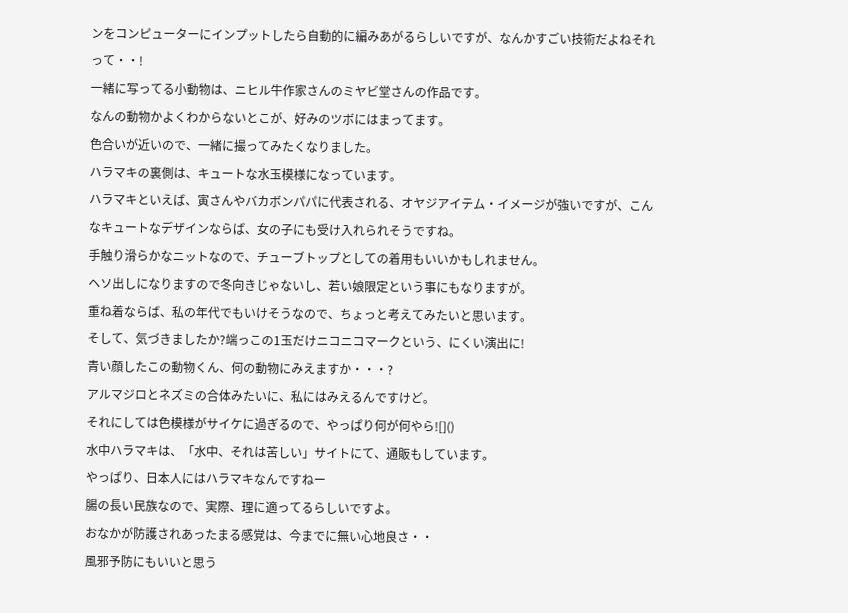ンをコンピューターにインプットしたら自動的に編みあがるらしいですが、なんかすごい技術だよねそれって・・!
一緒に写ってる小動物は、ニヒル牛作家さんのミヤビ堂さんの作品です。
なんの動物かよくわからないとこが、好みのツボにはまってます。
色合いが近いので、一緒に撮ってみたくなりました。
ハラマキの裏側は、キュートな水玉模様になっています。
ハラマキといえば、寅さんやバカボンパパに代表される、オヤジアイテム・イメージが強いですが、こんなキュートなデザインならば、女の子にも受け入れられそうですね。
手触り滑らかなニットなので、チューブトップとしての着用もいいかもしれません。
ヘソ出しになりますので冬向きじゃないし、若い娘限定という事にもなりますが。
重ね着ならば、私の年代でもいけそうなので、ちょっと考えてみたいと思います。
そして、気づきましたか?端っこの1玉だけニコニコマークという、にくい演出に!
青い顔したこの動物くん、何の動物にみえますか・・・?
アルマジロとネズミの合体みたいに、私にはみえるんですけど。
それにしては色模様がサイケに過ぎるので、やっぱり何が何やら![]()
水中ハラマキは、「水中、それは苦しい」サイトにて、通販もしています。
やっぱり、日本人にはハラマキなんですねー
腸の長い民族なので、実際、理に適ってるらしいですよ。
おなかが防護されあったまる感覚は、今までに無い心地良さ・・
風邪予防にもいいと思う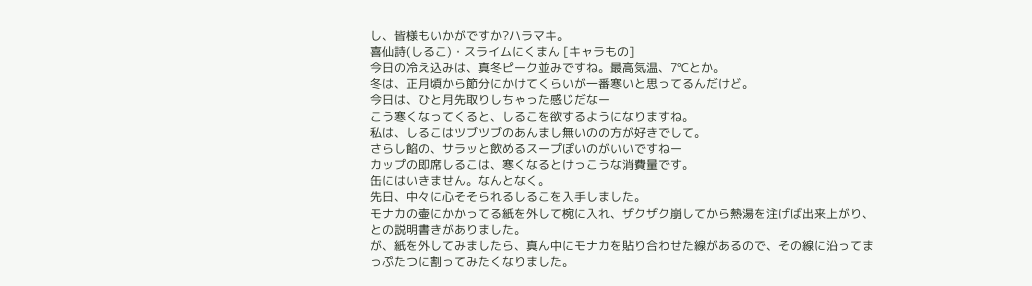し、皆様もいかがですか?ハラマキ。
喜仙詩(しるこ)・スライムにくまん [キャラもの]
今日の冷え込みは、真冬ピーク並みですね。最高気温、7℃とか。
冬は、正月頃から節分にかけてくらいが一番寒いと思ってるんだけど。
今日は、ひと月先取りしちゃった感じだなー
こう寒くなってくると、しるこを欲するようになりますね。
私は、しるこはツブツブのあんまし無いのの方が好きでして。
さらし餡の、サラッと飲めるスープぽいのがいいですねー
カップの即席しるこは、寒くなるとけっこうな消費量です。
缶にはいきません。なんとなく。
先日、中々に心そそられるしるこを入手しました。
モナカの壷にかかってる紙を外して椀に入れ、ザクザク崩してから熱湯を注げば出来上がり、との説明書きがありました。
が、紙を外してみましたら、真ん中にモナカを貼り合わせた線があるので、その線に沿ってまっぷたつに割ってみたくなりました。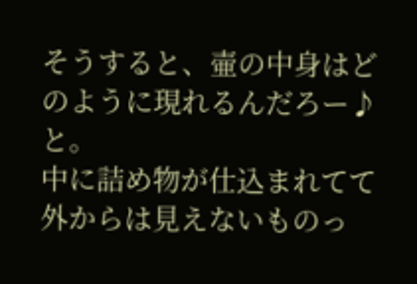そうすると、壷の中身はどのように現れるんだろー♪と。
中に詰め物が仕込まれてて外からは見えないものっ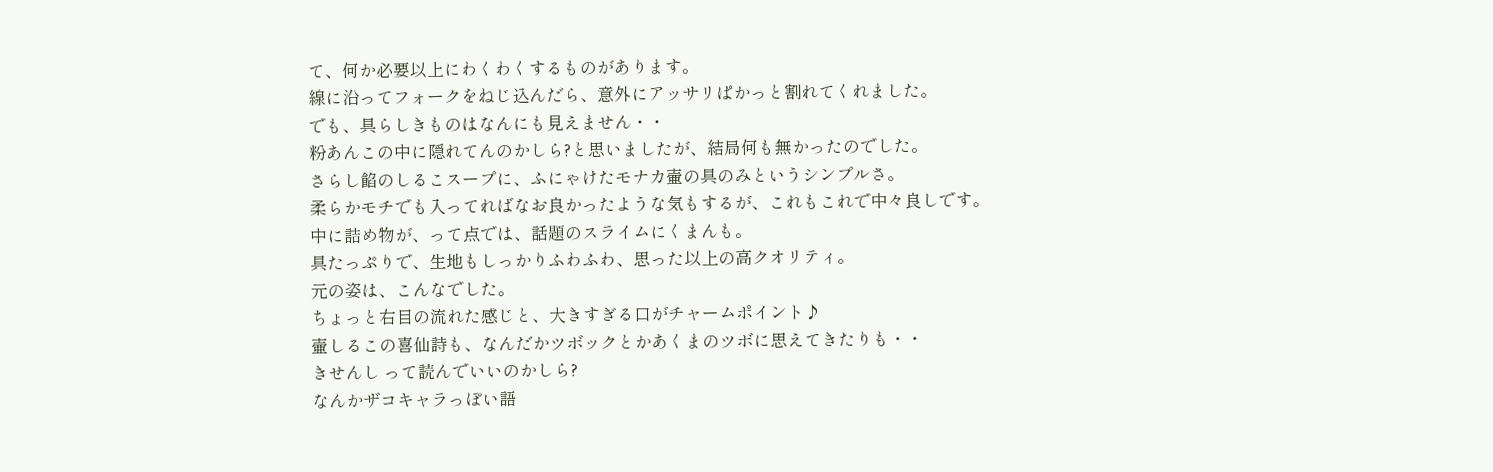て、何か必要以上にわくわくするものがあります。
線に沿ってフォークをねじ込んだら、意外にアッサリぱかっと割れてくれました。
でも、具らしきものはなんにも見えません・・
粉あんこの中に隠れてんのかしら?と思いましたが、結局何も無かったのでした。
さらし餡のしるこスープに、ふにゃけたモナカ壷の具のみというシンプルさ。
柔らかモチでも入ってればなお良かったような気もするが、これもこれで中々良しです。
中に詰め物が、って点では、話題のスライムにくまんも。
具たっぷりで、生地もしっかりふわふわ、思った以上の高クオリティ。
元の姿は、こんなでした。
ちょっと右目の流れた感じと、大きすぎる口がチャームポイント♪
壷しるこの喜仙詩も、なんだかツボックとかあくまのツボに思えてきたりも・・
きせんし って読んでいいのかしら?
なんかザコキャラっぽい語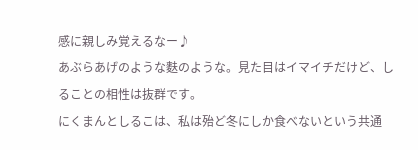感に親しみ覚えるなー♪
あぶらあげのような麩のような。見た目はイマイチだけど、しることの相性は抜群です。
にくまんとしるこは、私は殆ど冬にしか食べないという共通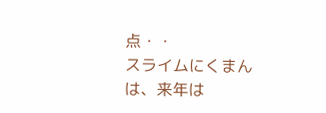点・・
スライムにくまんは、来年は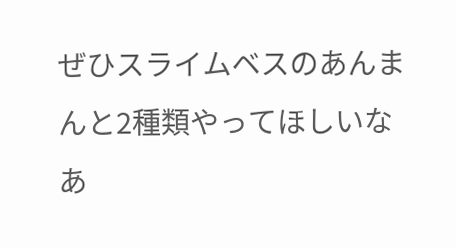ぜひスライムベスのあんまんと2種類やってほしいなあ